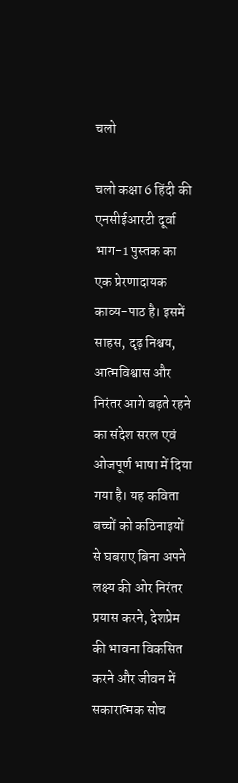चलो

चलो कक्षा 6 हिंदी की एनसीईआरटी दूर्वा भाग-1 पुस्तक का एक प्रेरणादायक काव्य-पाठ है। इसमें साहस, दृढ़ निश्चय, आत्मविश्वास और निरंतर आगे बढ़ते रहने का संदेश सरल एवं ओजपूर्ण भाषा में दिया गया है। यह कविता बच्चों को कठिनाइयों से घबराए बिना अपने लक्ष्य की ओर निरंतर प्रयास करने, देशप्रेम की भावना विकसित करने और जीवन में सकारात्मक सोच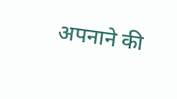अपनाने की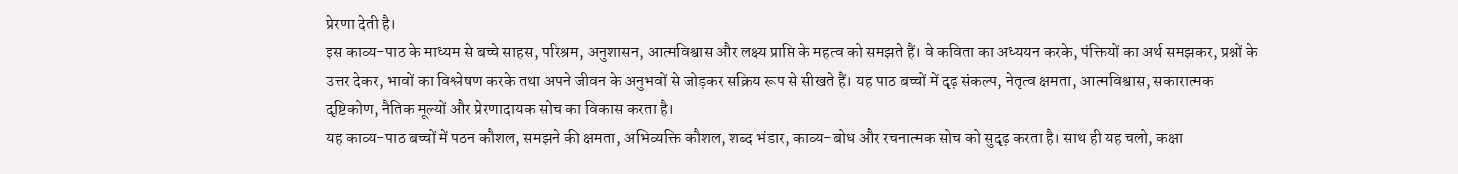प्रेरणा देती है।
इस काव्य-पाठ के माध्यम से बच्चे साहस, परिश्रम, अनुशासन, आत्मविश्वास और लक्ष्य प्राप्ति के महत्व को समझते हैं। वे कविता का अध्ययन करके, पंक्तियों का अर्थ समझकर, प्रश्नों के उत्तर देकर, भावों का विश्लेषण करके तथा अपने जीवन के अनुभवों से जोड़कर सक्रिय रूप से सीखते हैं। यह पाठ बच्चों में दृढ़ संकल्प, नेतृत्व क्षमता, आत्मविश्वास, सकारात्मक दृष्टिकोण, नैतिक मूल्यों और प्रेरणादायक सोच का विकास करता है।
यह काव्य-पाठ बच्चों में पठन कौशल, समझने की क्षमता, अभिव्यक्ति कौशल, शब्द भंडार, काव्य-बोध और रचनात्मक सोच को सुदृढ़ करता है। साथ ही यह चलो, कक्षा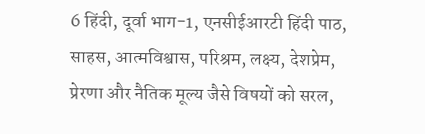6 हिंदी, दूर्वा भाग-1, एनसीईआरटी हिंदी पाठ, साहस, आत्मविश्वास, परिश्रम, लक्ष्य, देशप्रेम, प्रेरणा और नैतिक मूल्य जैसे विषयों को सरल,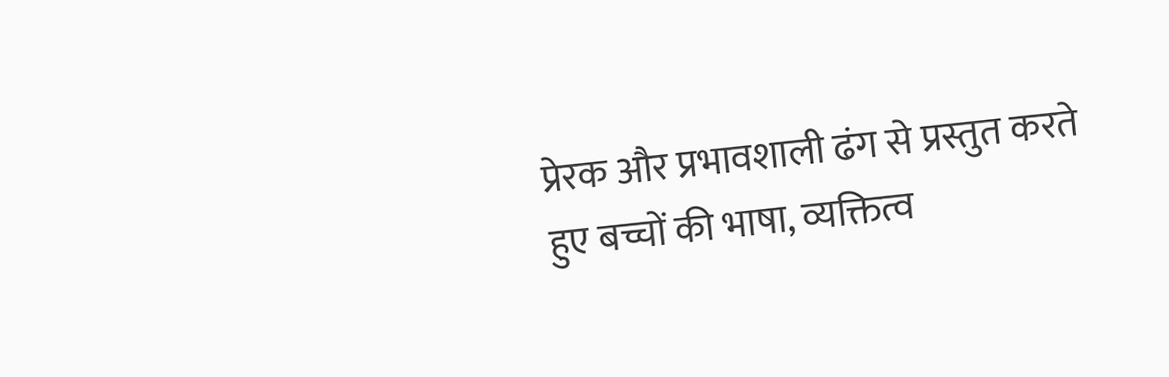प्रेरक और प्रभावशाली ढंग से प्रस्तुत करते हुए बच्चों की भाषा, व्यक्तित्व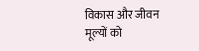विकास और जीवन मूल्यों को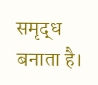समृद्ध बनाता है।